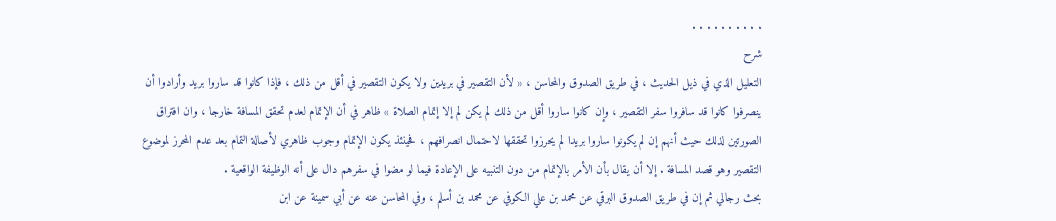. . . . . . . . . .
شرح
التعليل الذي في ذيل الحديث ، في طريق الصدوق والمحاسن ، « لأن التقصير في بريدين ولا يكون التقصير في أقل من ذلك ، فإذا كانوا قد ساروا بريد وأرادوا أن ينصرفوا كانوا قد سافروا سفر التقصير ، وإن كانوا ساروا أقل من ذلك لم يكن لم إلا إتمام الصلاة » ظاهر في أن الإتمام لعدم تحقق المسافة خارجا ، وان افتراق الصورتين لذلك حيث أنهم إن لم يكونوا ساروا بريدا لم يحرزوا تحققها لاحتمال انصرافهم ، فحينئذ يكون الإتمام وجوب ظاهري لأصالة التمام بعد عدم المحرز لموضوع التقصير وهو قصد المسافة . إلا أن يقال بأن الأمر بالإتمام من دون التنبيه على الإعادة فيما لو مضوا في سفرهم دال على أنه الوظيفة الواقعية .
بحث رجالي ثم إن في طريق الصدوق البرقي عن محمد بن علي الكوفي عن محمد بن أسلم ، وفي المحاسن عنه عن أبي سمينة عن ابن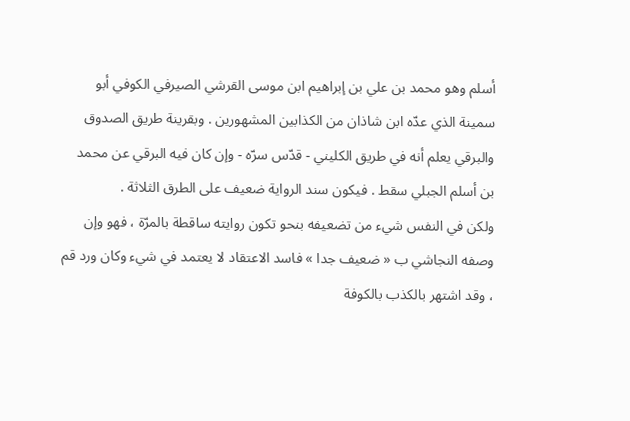أسلم وهو محمد بن علي بن إبراهيم ابن موسى القرشي الصيرفي الكوفي أبو سمينة الذي عدّه ابن شاذان من الكذابين المشهورين . وبقرينة طريق الصدوق والبرقي يعلم أنه في طريق الكليني - قدّس سرّه - وإن كان فيه البرقي عن محمد بن أسلم الجبلي سقط . فيكون سند الرواية ضعيف على الطرق الثلاثة .
ولكن في النفس شيء من تضعيفه بنحو تكون روايته ساقطة بالمرّة ، فهو وإن وصفه النجاشي ب « ضعيف جدا » فاسد الاعتقاد لا يعتمد في شيء وكان ورد قم ، وقد اشتهر بالكذب بالكوفة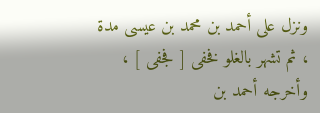ونزل على أحمد بن محمد بن عيسى مدة ، ثم تشهر بالغلو فخفى [ فجفى ] ، وأخرجه أحمد بن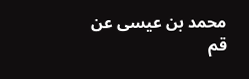محمد بن عيسى عن قم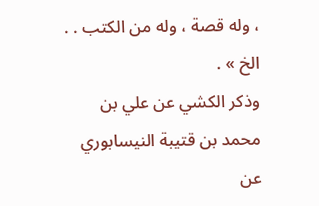، وله قصة ، وله من الكتب . . الخ » .
وذكر الكشي عن علي بن محمد بن قتيبة النيسابوري عن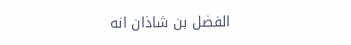الفضل بن شاذان انه